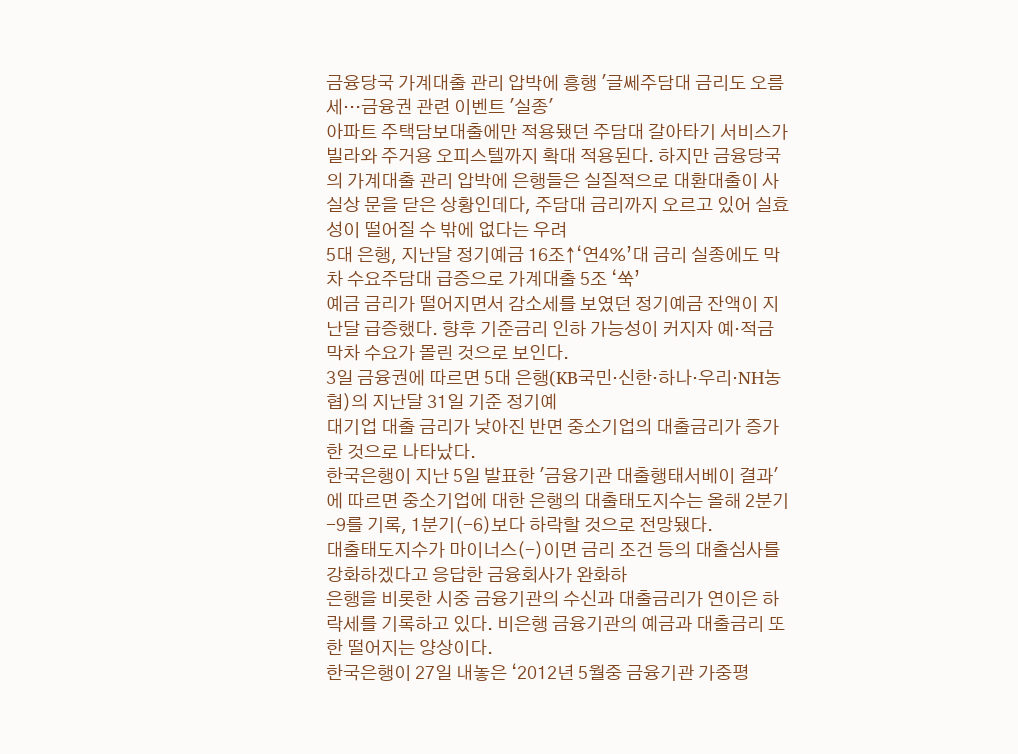금융당국 가계대출 관리 압박에 흥행 '글쎄주담대 금리도 오름세…금융권 관련 이벤트 '실종'
아파트 주택담보대출에만 적용됐던 주담대 갈아타기 서비스가 빌라와 주거용 오피스텔까지 확대 적용된다. 하지만 금융당국의 가계대출 관리 압박에 은행들은 실질적으로 대환대출이 사실상 문을 닫은 상황인데다, 주담대 금리까지 오르고 있어 실효성이 떨어질 수 밖에 없다는 우려
5대 은행, 지난달 정기예금 16조↑‘연4%’대 금리 실종에도 막차 수요주담대 급증으로 가계대출 5조 ‘쑥’
예금 금리가 떨어지면서 감소세를 보였던 정기예금 잔액이 지난달 급증했다. 향후 기준금리 인하 가능성이 커지자 예·적금 막차 수요가 몰린 것으로 보인다.
3일 금융권에 따르면 5대 은행(KB국민·신한·하나·우리·NH농협)의 지난달 31일 기준 정기예
대기업 대출 금리가 낮아진 반면 중소기업의 대출금리가 증가한 것으로 나타났다.
한국은행이 지난 5일 발표한 '금융기관 대출행태서베이 결과'에 따르면 중소기업에 대한 은행의 대출태도지수는 올해 2분기 -9를 기록, 1분기(-6)보다 하락할 것으로 전망됐다.
대출태도지수가 마이너스(-)이면 금리 조건 등의 대출심사를 강화하겠다고 응답한 금융회사가 완화하
은행을 비롯한 시중 금융기관의 수신과 대출금리가 연이은 하락세를 기록하고 있다. 비은행 금융기관의 예금과 대출금리 또한 떨어지는 양상이다.
한국은행이 27일 내놓은 ‘2012년 5월중 금융기관 가중평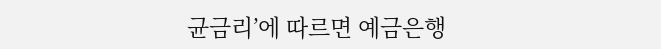균금리’에 따르면 예금은행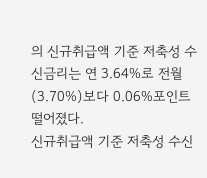의 신규취급액 기준 저축성 수신금리는 연 3.64%로 전월(3.70%)보다 0.06%포인트 떨어졌다.
신규취급액 기준 저축성 수신